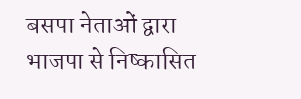बसपा नेताओं द्वारा भाजपा से निष्कासित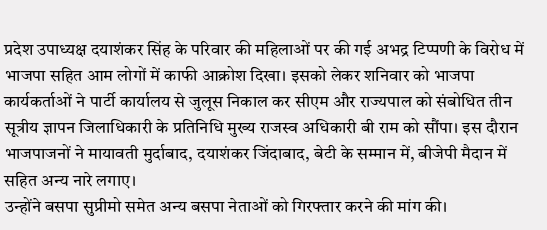प्रदेश उपाध्यक्ष दयाशंकर सिंह के परिवार की महिलाओं पर की गई अभद्र टिप्पणी के विरोध में भाजपा सहित आम लोगों में काफी आक्रोश दिखा। इसको लेकर शनिवार को भाजपा कार्यकर्ताओं ने पार्टी कार्यालय से जुलूस निकाल कर सीएम और राज्यपाल को संबोधित तीन सूत्रीय ज्ञापन जिलाधिकारी के प्रतिनिधि मुख्य राजस्व अधिकारी बी राम को सौंपा। इस दौरान भाजपाजनों ने मायावती मुर्दाबाद, दयाशंकर जिंदाबाद, बेटी के सम्मान में, बीजेपी मैदान में सहित अन्य नारे लगाए।
उन्होंने बसपा सुप्रीमो समेत अन्य बसपा नेताओं को गिरफ्तार करने की मांग की।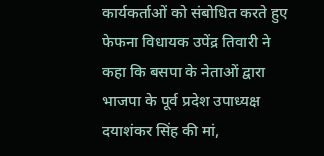कार्यकर्ताओं को संबोधित करते हुए फेफना विधायक उपेंद्र तिवारी ने कहा कि बसपा के नेताओं द्वारा भाजपा के पूर्व प्रदेश उपाध्यक्ष दयाशंकर सिंह की मां,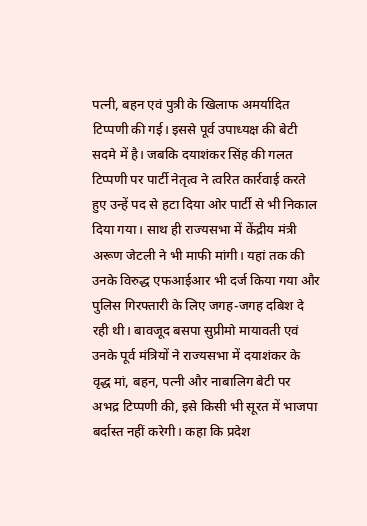पत्नी, बहन एवं पुत्री के खिलाफ अमर्यादित टिप्पणी की गई। इससे पूर्व उपाध्यक्ष की बेटी सदमे में है। जबकि दयाशंकर सिंह की गलत टिप्पणी पर पार्टी नेतृत्व ने त्वरित कार्रवाई करते हुए उन्हें पद से हटा दिया ओर पार्टी से भी निकाल दिया गया। साथ ही राज्यसभा में केंद्रीय मंत्री अरूण जेटली ने भी माफी मांगी। यहां तक की उनके विरुद्ध एफआईआर भी दर्ज किया गया और पुलिस गिरफ्तारी के लिए जगह-जगह दबिश दे रही थी। बावजूद बसपा सुप्रीमो मायावती एवं उनके पूर्व मंत्रियों ने राज्यसभा में दयाशंकर के वृद्ध मां, बहन, पत्नी और नाबालिग बेटी पर अभद्र टिप्पणी की, इसे किसी भी सूरत में भाजपा बर्दास्त नहीं करेगी। कहा कि प्रदेश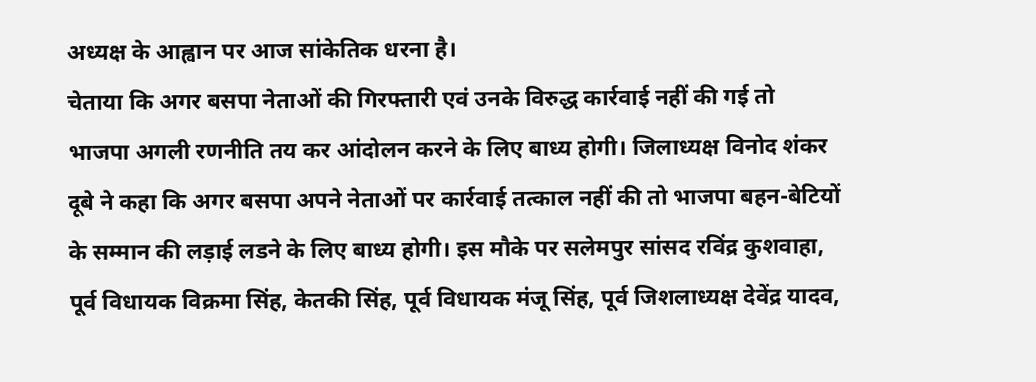अध्यक्ष के आह्वान पर आज सांकेतिक धरना है।
चेताया कि अगर बसपा नेताओं की गिरफ्तारी एवं उनके विरुद्ध कार्रवाई नहीं की गई तो भाजपा अगली रणनीति तय कर आंदोलन करने के लिए बाध्य होगी। जिलाध्यक्ष विनोद शंकर दूबे ने कहा कि अगर बसपा अपने नेताओं पर कार्रवाई तत्काल नहीं की तो भाजपा बहन-बेटियों के सम्मान की लड़ाई लडने के लिए बाध्य होगी। इस मौके पर सलेमपुर सांसद रविंद्र कुशवाहा, पूर्व विधायक विक्रमा सिंह, केतकी सिंह, पूर्व विधायक मंजू सिंह, पूर्व जिशलाध्यक्ष देवेंद्र यादव,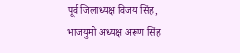पूर्व जिलाध्यक्ष विजय सिंह, भाजयुमो अध्यक्ष अरूण सिंह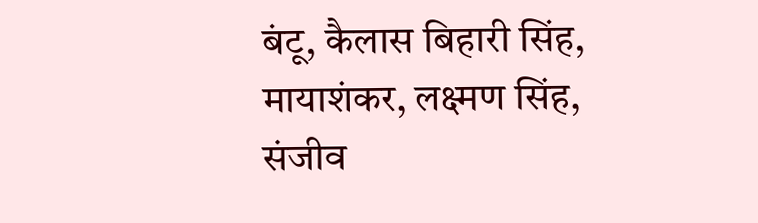बंटू, कैलास बिहारी सिंह, मायाशंकर, लक्ष्मण सिंह, संजीव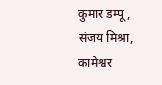कुमार डम्पू, संजय मिश्रा, कामेश्वर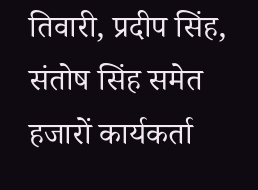तिवारी, प्रदीप सिंह, संतोष सिंह समेत हजारों कार्यकर्ता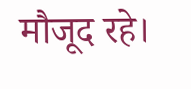मौजूद रहे।